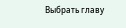Выбрать главу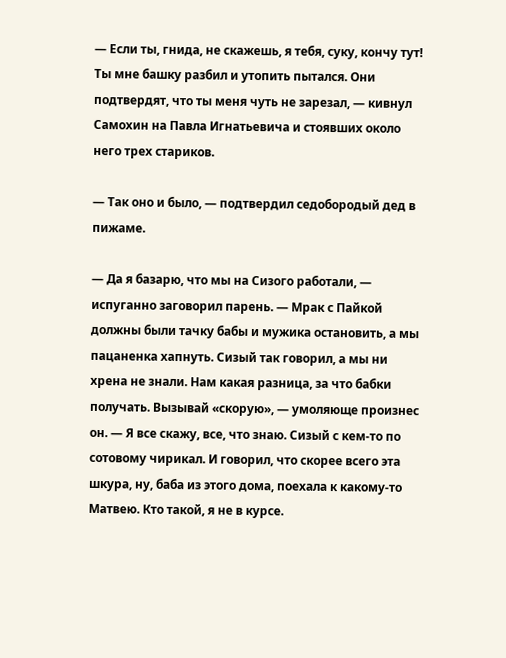— Если ты, гнида, не скажешь, я тебя, суку, кончу тут! Ты мне башку разбил и утопить пытался. Они подтвердят, что ты меня чуть не зарезал, — кивнул Самохин на Павла Игнатьевича и стоявших около него трех стариков.

— Так оно и было, — подтвердил седобородый дед в пижаме.

— Да я базарю, что мы на Сизого работали, — испуганно заговорил парень. — Мрак с Пайкой должны были тачку бабы и мужика остановить, а мы пацаненка хапнуть. Сизый так говорил, а мы ни хрена не знали. Нам какая разница, за что бабки получать. Вызывай «скорую», — умоляюще произнес он. — Я все скажу, все, что знаю. Сизый с кем-то по сотовому чирикал. И говорил, что скорее всего эта шкура, ну, баба из этого дома, поехала к какому-то Матвею. Кто такой, я не в курсе.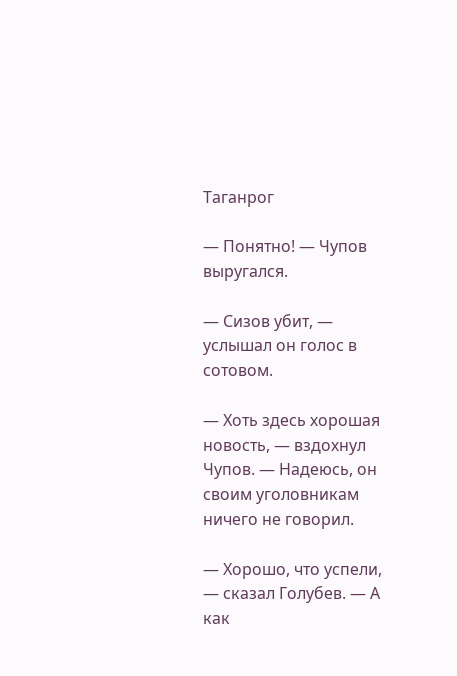Таганрог

— Понятно! — Чупов выругался.

— Сизов убит, — услышал он голос в сотовом.

— Хоть здесь хорошая новость, — вздохнул Чупов. — Надеюсь, он своим уголовникам ничего не говорил.

— Хорошо, что успели, — сказал Голубев. — А как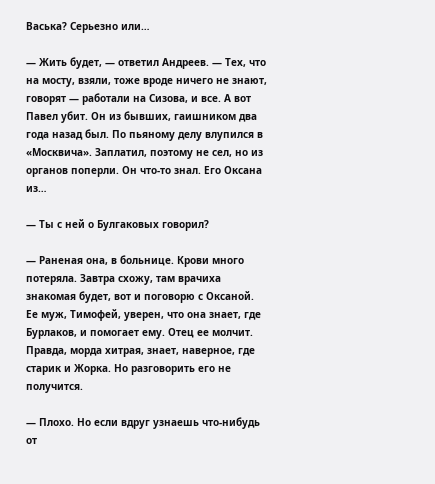Васька? Серьезно или…

— Жить будет, — ответил Андреев. — Тех, что на мосту, взяли, тоже вроде ничего не знают, говорят — работали на Сизова, и все. А вот Павел убит. Он из бывших, гаишником два года назад был. По пьяному делу влупился в «Москвича». Заплатил, поэтому не сел, но из органов поперли. Он что-то знал. Его Оксана из…

— Ты с ней о Булгаковых говорил?

— Раненая она, в больнице. Крови много потеряла. Завтра схожу, там врачиха знакомая будет, вот и поговорю с Оксаной. Ее муж, Тимофей, уверен, что она знает, где Бурлаков, и помогает ему. Отец ее молчит. Правда, морда хитрая, знает, наверное, где старик и Жорка. Но разговорить его не получится.

— Плохо. Но если вдруг узнаешь что-нибудь от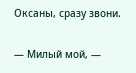Оксаны, сразу звони.

— Милый мой, —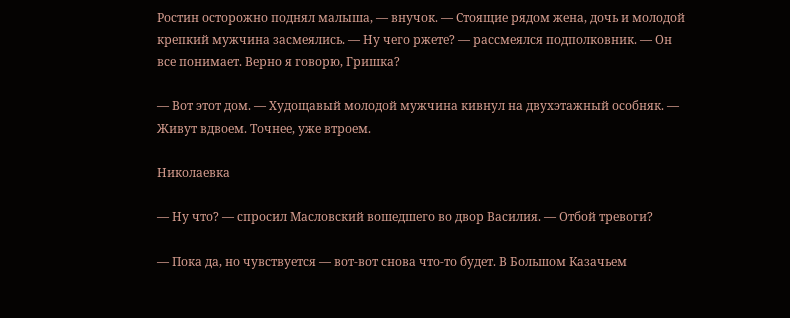Ростин осторожно поднял малыша, — внучок. — Стоящие рядом жена, дочь и молодой крепкий мужчина засмеялись. — Ну чего ржете? — рассмеялся подполковник. — Он все понимает. Верно я говорю, Гришка?

— Вот этот дом. — Худощавый молодой мужчина кивнул на двухэтажный особняк. — Живут вдвоем. Точнее, уже втроем.

Николаевка

— Ну что? — спросил Масловский вошедшего во двор Василия. — Отбой тревоги?

— Пока да, но чувствуется — вот-вот снова что-то будет. В Большом Казачьем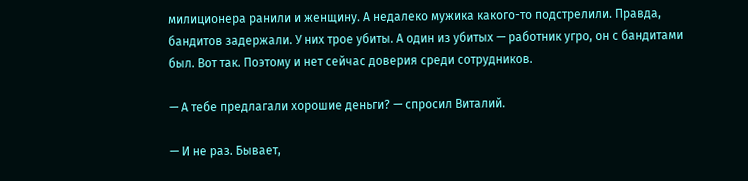милиционера ранили и женщину. А недалеко мужика какого-то подстрелили. Правда, бандитов задержали. У них трое убиты. А один из убитых — работник угро, он с бандитами был. Вот так. Поэтому и нет сейчас доверия среди сотрудников.

— А тебе предлагали хорошие деньги? — спросил Виталий.

— И не раз. Бывает,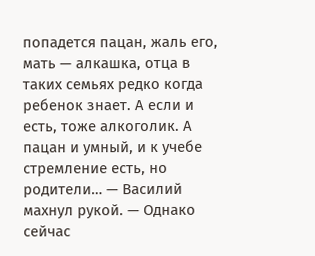попадется пацан, жаль его, мать — алкашка, отца в таких семьях редко когда ребенок знает. А если и есть, тоже алкоголик. А пацан и умный, и к учебе стремление есть, но родители… — Василий махнул рукой. — Однако сейчас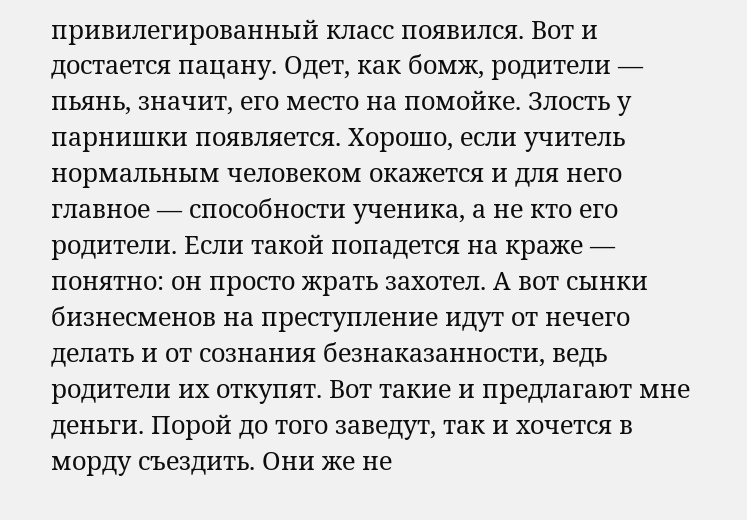привилегированный класс появился. Вот и достается пацану. Одет, как бомж, родители — пьянь, значит, его место на помойке. Злость у парнишки появляется. Хорошо, если учитель нормальным человеком окажется и для него главное — способности ученика, а не кто его родители. Если такой попадется на краже — понятно: он просто жрать захотел. А вот сынки бизнесменов на преступление идут от нечего делать и от сознания безнаказанности, ведь родители их откупят. Вот такие и предлагают мне деньги. Порой до того заведут, так и хочется в морду съездить. Они же не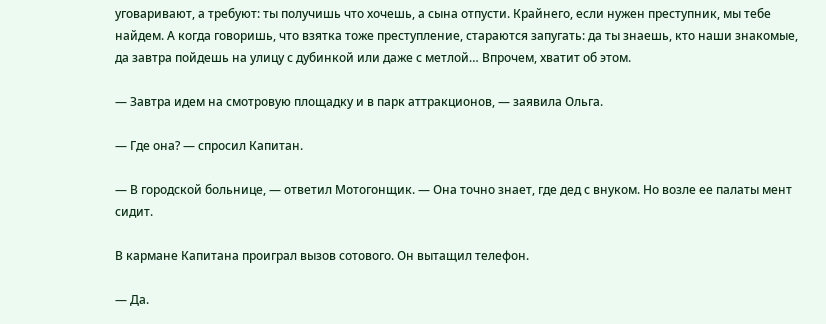уговаривают, а требуют: ты получишь что хочешь, а сына отпусти. Крайнего, если нужен преступник, мы тебе найдем. А когда говоришь, что взятка тоже преступление, стараются запугать: да ты знаешь, кто наши знакомые, да завтра пойдешь на улицу с дубинкой или даже с метлой… Впрочем, хватит об этом.

— Завтра идем на смотровую площадку и в парк аттракционов, — заявила Ольга.

— Где она? — спросил Капитан.

— В городской больнице, — ответил Мотогонщик. — Она точно знает, где дед с внуком. Но возле ее палаты мент сидит.

В кармане Капитана проиграл вызов сотового. Он вытащил телефон.

— Да.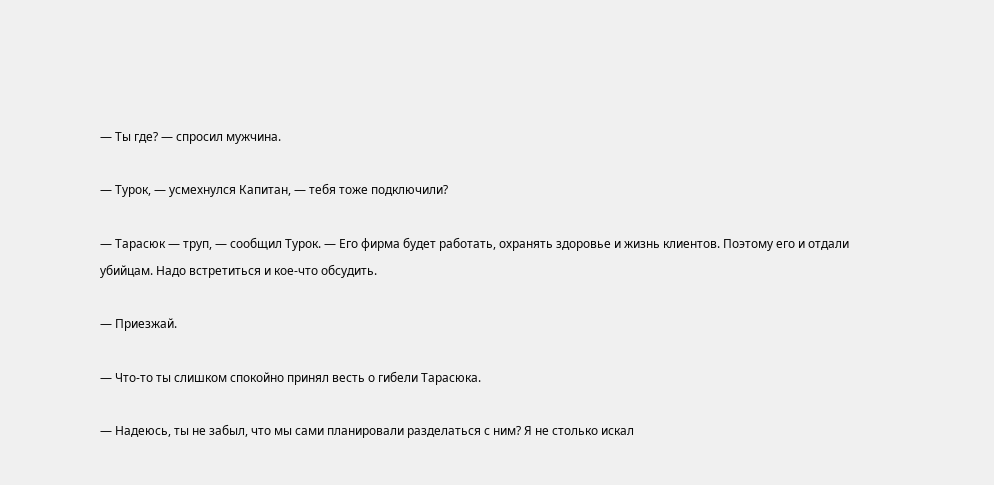— Ты где? — спросил мужчина.

— Турок, — усмехнулся Капитан, — тебя тоже подключили?

— Тарасюк — труп, — сообщил Турок. — Его фирма будет работать, охранять здоровье и жизнь клиентов. Поэтому его и отдали убийцам. Надо встретиться и кое-что обсудить.

— Приезжай.

— Что-то ты слишком спокойно принял весть о гибели Тарасюка.

— Надеюсь, ты не забыл, что мы сами планировали разделаться с ним? Я не столько искал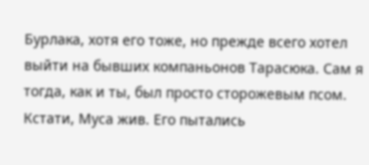Бурлака, хотя его тоже, но прежде всего хотел выйти на бывших компаньонов Тарасюка. Сам я тогда, как и ты, был просто сторожевым псом. Кстати, Муса жив. Его пытались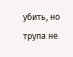убить, но трупа не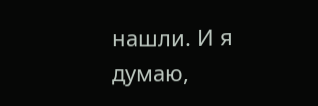нашли. И я думаю,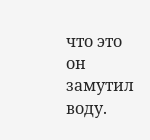что это он замутил воду.